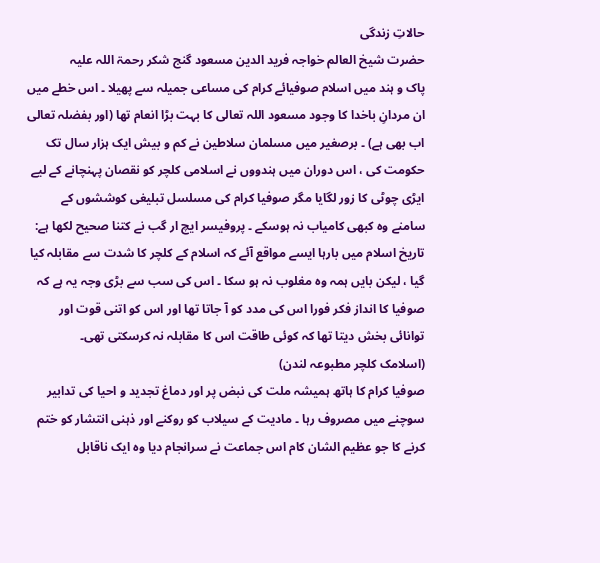حالاتِ زندگی
حضرت شیخ العالم خواجہ فرید الدین مسعود گنج شکر رحمۃ اللہ علیہ
پاک و ہند میں اسلام صوفیائے کرام کی مساعی جمیلہ سے پھیلا ۔ اس خطے میں ان مردانِ باخدا کا وجود مسعود اللہ تعالی کا بہت بڑا انعام تھا (اور بفضلہ تعالی اب بھی ہے) ۔ برصغیر میں مسلمان سلاطین نے کم و بیش ایک ہزار سال تک حکومت کی ، اس دوران میں ہندووں نے اسلامی کلچر کو نقصان پہنچانے کے لیے ایڑی چوٹی کا زور لگایا مگر صوفیا کرام کی مسلسل تبلیغی کوششوں کے سامنے وہ کبھی کامیاب نہ ہوسکے ۔ پروفیسر ایچ ار گب نے کتنا صحیح لکھا ہے:
تاریخ اسلام میں بارہا ایسے مواقع آئے کہ اسلام کے کلچر کا شدت سے مقابلہ کیا گیا ، لیکن بایں ہمہ وہ مغلوب نہ ہو سکا ۔ اس کی سب سے بڑی وجہ یہ ہے کہ صوفیا کا انداز فکر فورا اس کی مدد کو آ جاتا تھا اور اس کو اتنی قوت اور توانائی بخش دیتا تھا کہ کوئی طاقت اس کا مقابلہ نہ کرسکتی تھی۔
(اسلامک کلچر مطبوعہ لندن)
صوفیا کرام کا ہاتھ ہمیشہ ملت کی نبض پر اور دماغ تجدید و احیا کی تدابیر سوچنے میں مصروف رہا ۔ مادیت کے سیلاب کو روکنے اور ذہنی انتشار کو ختم کرنے کا جو عظیم الشان کام اس جماعت نے سرانجام دیا وہ ایک ناقابل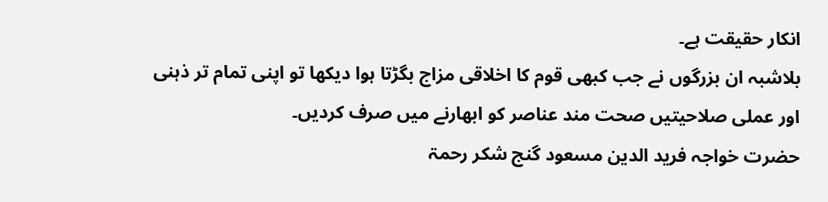انکار حقیقت ہے۔
بلاشبہ ان بزرگوں نے جب کبھی قوم کا اخلاقی مزاج بگڑتا ہوا دیکھا تو اپنی تمام تر ذہنی اور عملی صلاحیتیں صحت مند عناصر کو ابھارنے میں صرف کردیں۔
حضرت خواجہ فرید الدین مسعود گنج شکر رحمۃ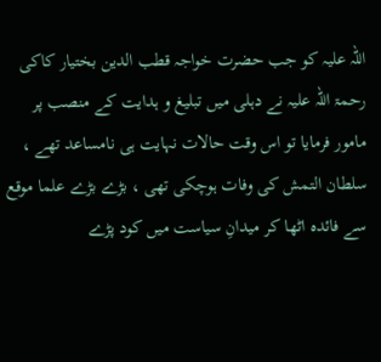اللہ علیہ کو جب حضرت خواجہ قطب الدین بختیار کاکی رحمۃ اللہ علیہ نے دہلی میں تبلیغ و ہدایت کے منصب پر مامور فرمایا تو اس وقت حالات نہایت ہی نامساعد تھے ، سلطان التمش کی وفات ہوچکی تھی ، بڑے بڑے علما موقع سے فائدہ اٹھا کر میدانِ سیاست میں کود پڑے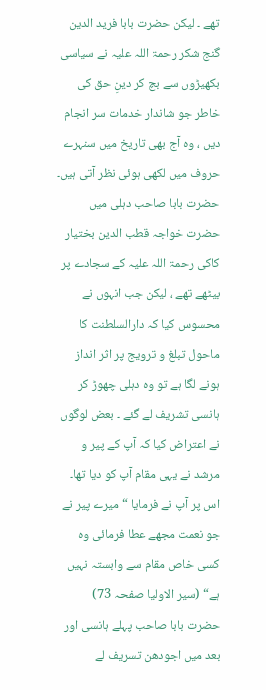تھے ۔ لیکن حضرت بابا فرید الدین گنج شکر رحمۃ اللہ علیہ نے سیاسی بکھیڑوں سے بچ کر دینِ حق کی خاطر جو شاندار خدمات سر انجام دیں ، وہ آج بھی تاریخ میں سنہرے حروف میں لکھی ہوئی نظر آتی ہیں۔
حضرت بابا صاحب دہلی میں حضرت خواجہ قطب الدین بختیار کاکی رحمۃ اللہ علیہ کے سجادے پر بیٹھے تھے ، لیکن جب انہوں نے محسوس کیا کہ دارالسلطنت کا ماحول تبلغ و ترویج پر اثر انداز ہونے لگا ہے تو وہ دہلی چھوڑ کر ہانسی تشریف لے گئے ۔ بعض لوگوں نے اعتراض کیا کہ آپ کے پیر و مرشد نے یہی مقام آپ کو دیا تھا۔ اس پر آپ نے فرمایا “ میرے پیر نے جو نعمت مجھے عطا فرمائی وہ کسی خاص مقام سے وابستہ نہیں ہے“ (سیر الاولیا صفحہ 73)
حضرت بابا صاحب پہلے ہانسی اور بعد میں اجودھن تسریف لے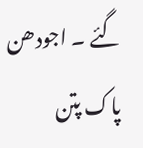گئے ۔ اجودھن پاک پتن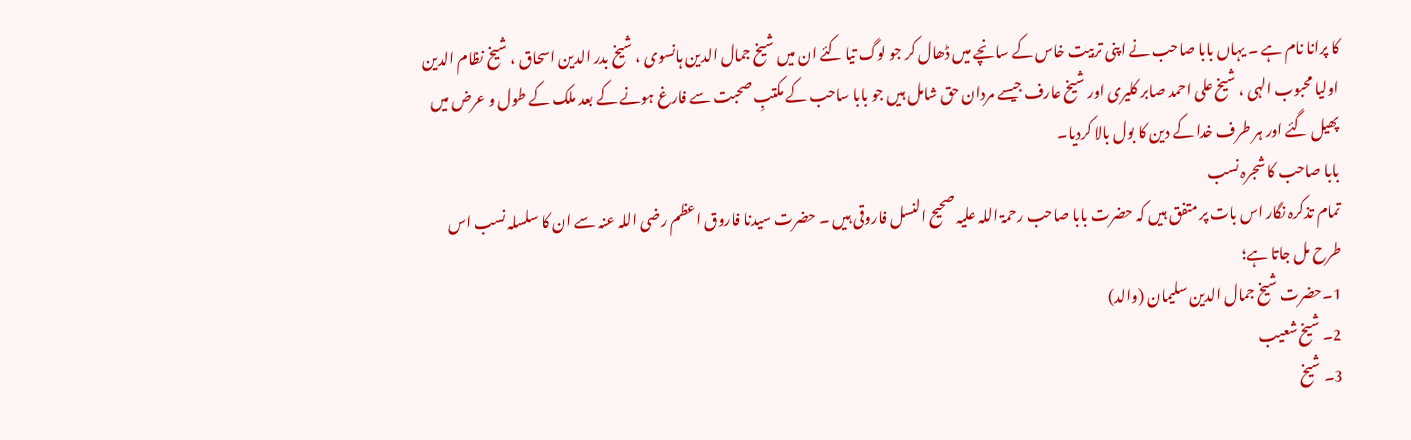کا پرانا نام ہے ۔ یہاں بابا صاحب نے اپنی تربیت خاس کے سانچے میں ڈھال کر جو لوگ تیا کئے ان میں شیخ جمال الدین ہانسوی ، شیخ بدر الدین اسحاق ، شیخ نظام الدین اولیا محبوب الہی ، شیخ علی احمد صابر کلیری اور شیخ عارف جیسے مردان حق شامل ہیں جو بابا ساحب کے مکتبِ صحبت سے فارغ ہونے کے بعد ملک کے طول و عرض میں پھیل گئے اور ہر طرف خدا کے دین کا بول بالا کردیا۔
بابا صاحب کا شجرہ نسب
تمام تذکرہ نگار اس بات پر متفق ہیں کہ حضرت بابا صاحب رحمۃ اللہ علیہ صحیح النسل فاروقی ہیں ۔ حضرت سیدنا فاروق اعظم رضی اللہ عنہ سے ان کا سلسلہ نسب اس طرح مل جاتا ہے؛
1۔حضرت شیخ جمال الدین سلیمان (والد)
2۔ شیخ شعیب
3۔ شیخ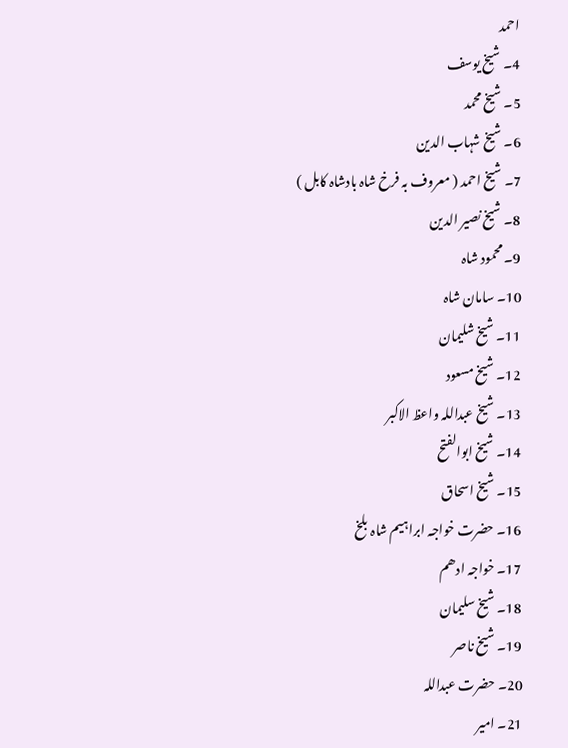احمد
4۔ شیخ یوسف
5۔ شیخ محمد
6۔ شیخ شہاب الدین
7۔ شیخ احمد ( معروف بہ فرخ شاہ بادشاہ کابل )
8۔ شیخ نصیر الدین
9۔ محمود شاہ
10۔ سامان شاہ
11۔ شیخ شلیمان
12۔ شیخ مسعود
13۔ شیخ عبداللہ واعظ الاکبر
14۔ شیخ ابوالفتح
15۔ شیخ اسحاق
16۔ حضرت خواجہ ابراہیم شاہ بلخ
17۔ خواجہ ادھم
18۔ شیخ سلیمان
19۔ شیخ ناصر
20۔ حضرت عبداللہ
21۔ امیر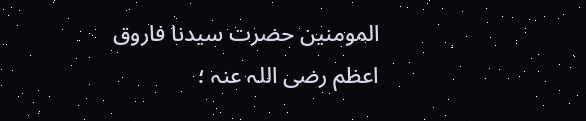المومنین حضرت سیدنا فاروق اعظم رضی اللہ عنہ ؛